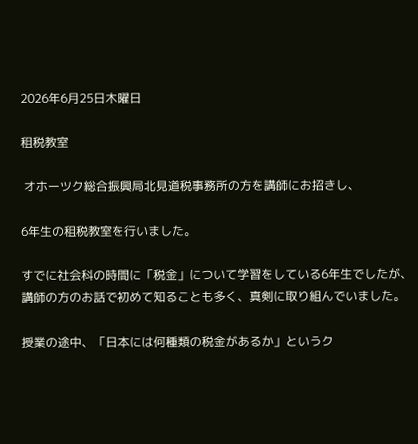2026年6月25日木曜日

租税教室

 オホーツク総合振興局北見道税事務所の方を講師にお招きし、

6年生の租税教室を行いました。

すでに社会科の時間に「税金」について学習をしている6年生でしたが、
講師の方のお話で初めて知ることも多く、真剣に取り組んでいました。

授業の途中、「日本には何種類の税金があるか」というク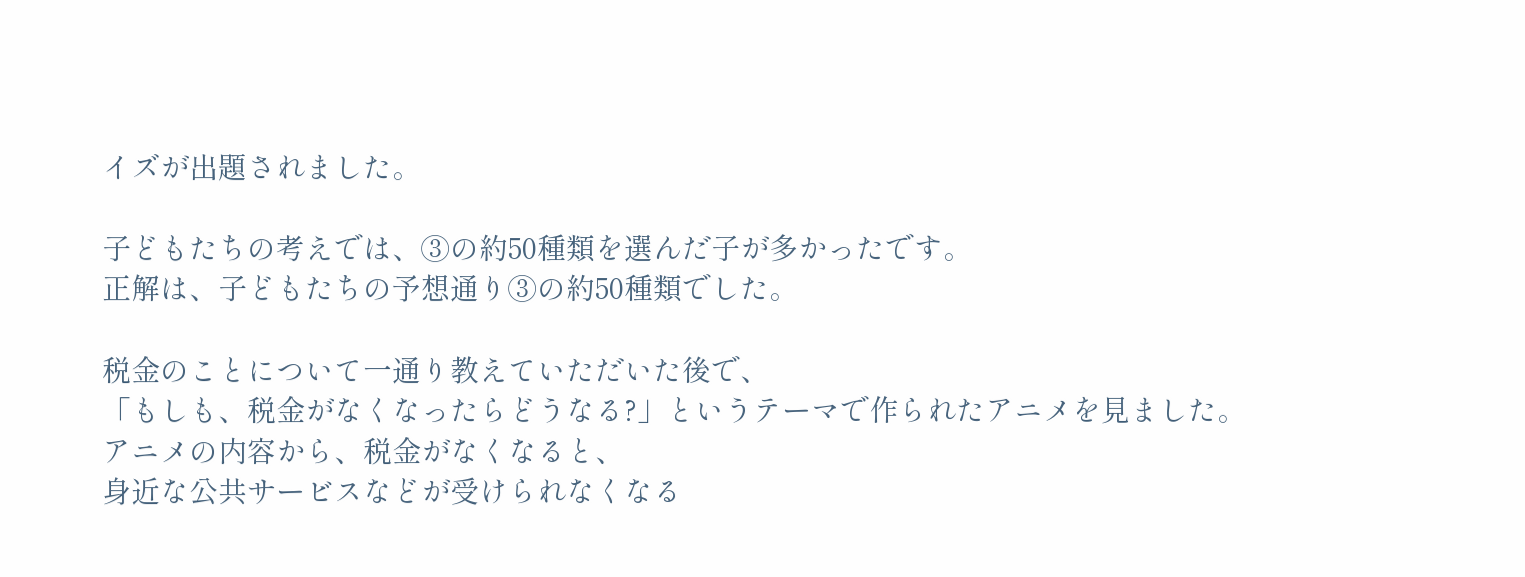イズが出題されました。

子どもたちの考えでは、③の約50種類を選んだ子が多かったです。
正解は、子どもたちの予想通り③の約50種類でした。

税金のことについて一通り教えていただいた後で、
「もしも、税金がなくなったらどうなる?」というテーマで作られたアニメを見ました。
アニメの内容から、税金がなくなると、
身近な公共サービスなどが受けられなくなる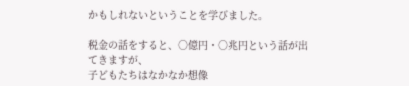かもしれないということを学びました。

税金の話をすると、○億円・○兆円という話が出てきますが、
子どもたちはなかなか想像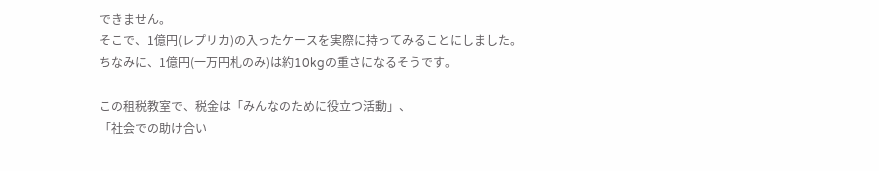できません。
そこで、1億円(レプリカ)の入ったケースを実際に持ってみることにしました。
ちなみに、1億円(一万円札のみ)は約10kgの重さになるそうです。

この租税教室で、税金は「みんなのために役立つ活動」、
「社会での助け合い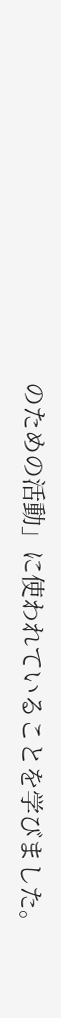のための活動」に使われていることを学びました。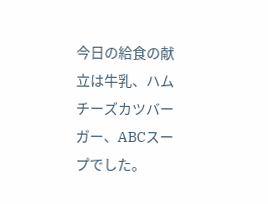今日の給食の献立は牛乳、ハムチーズカツバーガー、ABCスープでした。